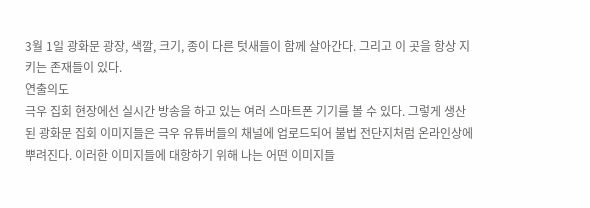3월 1일 광화문 광장, 색깔, 크기, 종이 다른 텃새들이 함께 살아간다. 그리고 이 곳을 항상 지키는 존재들이 있다.
연출의도
극우 집회 현장에선 실시간 방송을 하고 있는 여러 스마트폰 기기를 볼 수 있다. 그렇게 생산된 광화문 집회 이미지들은 극우 유튜버들의 채널에 업로드되어 불법 전단지처럼 온라인상에 뿌려진다. 이러한 이미지들에 대항하기 위해 나는 어떤 이미지들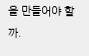을 만들어야 할까.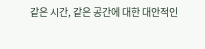같은 시간, 같은 공간에 대한 대안적인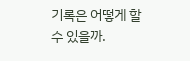기록은 어떻게 할 수 있을까.